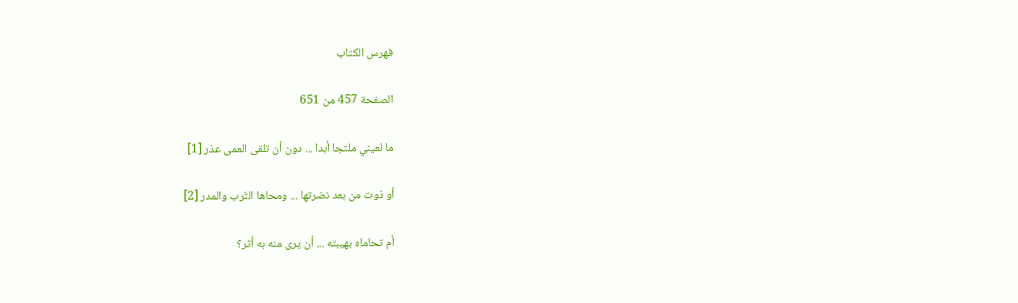فهرس الكتاب

الصفحة 457 من 651

ما لعيني ملتجا أبدا ... دون أن تلقى العمى عذر [1]

أو ذوت من بعد نضرتها ... ومحاها التّرب والمدر [2]

أم تحاماه بهيبته ... أن يرى منه به أثر؟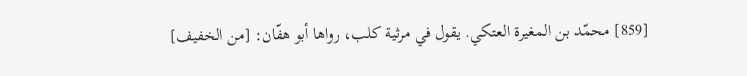[859] محمّد بن المغيرة العتكي. يقول في مرثية كلب، رواها أبو هفّان: [من الخفيف]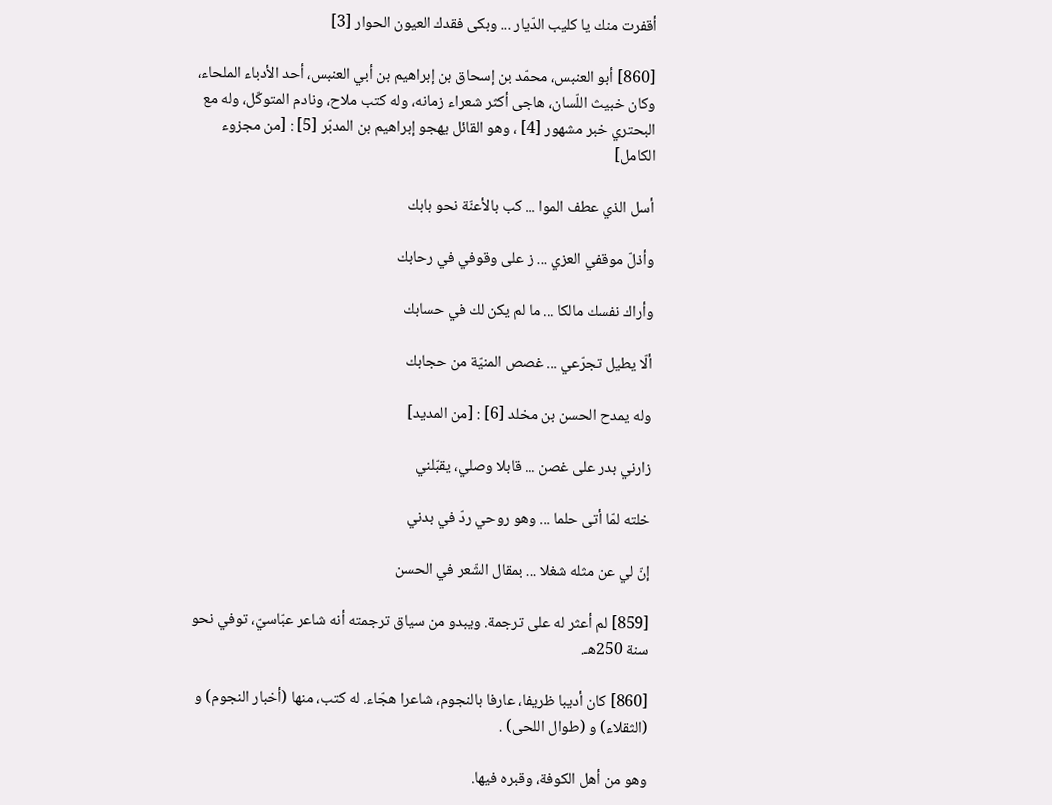أقفرت منك يا كليب الدّيار ... وبكى فقدك العيون الحوار [3]

[860] أبو العنبس، محمّد بن إسحاق بن إبراهيم بن أبي العنبس، أحد الأدباء الملحاء، وكان خبيث اللّسان، هاجى أكثر شعراء زمانه، وله كتب ملاح، ونادم المتوكّل، وله مع البحتري خبر مشهور [4] ، وهو القائل يهجو إبراهيم بن المدبّر [5] : [من مجزوء الكامل]

أسل الذي عطف الموا ... كب بالأعنّة نحو بابك

وأذلّ موقفي العزي ... ز على وقوفي في رحابك

وأراك نفسك مالكا ... ما لم يكن لك في حسابك

ألّا يطيل تجرّعي ... غصص المنيّة من حجابك

وله يمدح الحسن بن مخلد [6] : [من المديد]

زارني بدر على غصن ... قابلا وصلي، يقبّلني

خلته لمّا أتى حلما ... وهو روحي ردّ في بدني

إنّ لي عن مثله شغلا ... بمقال الشّعر في الحسن

[859] لم أعثر له على ترجمة. ويبدو من سياق ترجمته أنه شاعر عبّاسيّ، توفي نحو سنة 250هـ.

[860] كان أديبا ظريفا، عارفا بالنجوم، شاعرا هجّاء. له كتب، منها (أخبار النجوم) و (الثقلاء) و (طوال اللحى) .

وهو من أهل الكوفة، وقبره فيها.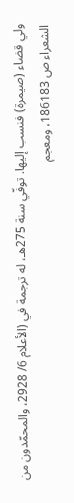ولي قضاء (صيمرة) فنسب إليها. توفّي سنة 275هـ، له ترجمة في (الأعلام 6/ 2928، والمحمّدون من الشعراء ص 186183، ومعجم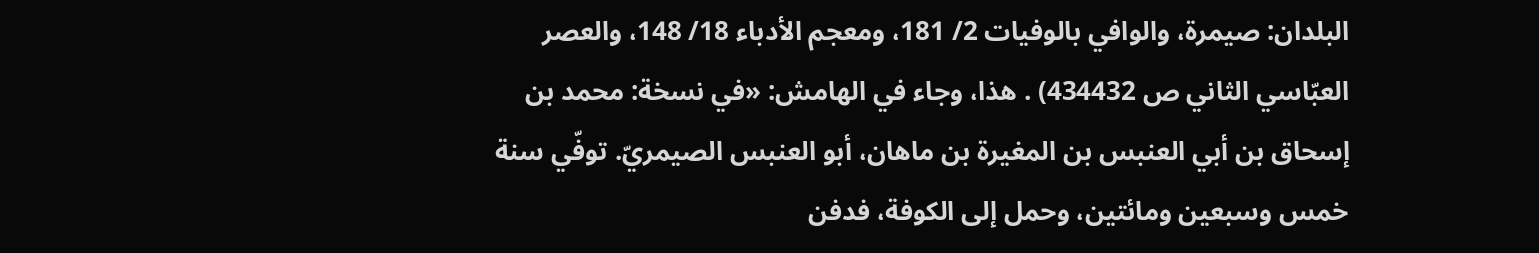البلدان: صيمرة، والوافي بالوفيات 2/ 181، ومعجم الأدباء 18/ 148، والعصر العبّاسي الثاني ص 434432) . هذا، وجاء في الهامش: «في نسخة: محمد بن إسحاق بن أبي العنبس بن المغيرة بن ماهان، أبو العنبس الصيمريّ. توفّي سنة خمس وسبعين ومائتين، وحمل إلى الكوفة، فدفن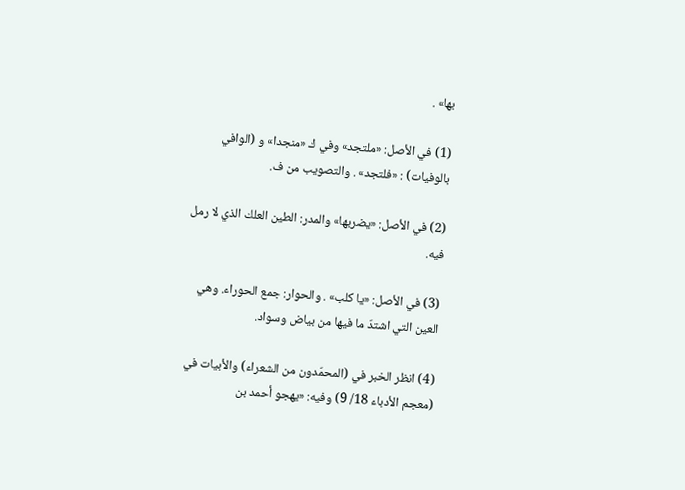بها» .

(1) في الأصل: «ملتجد» وفي ك «منجدا» و (الوافي بالوفيات) : «فلتجد» . والتصويب من ف.

(2) في الأصل: «يضربها» والمدر: الطين العلك الذي لا رمل فيه.

(3) في الأصل: «يا كلب» . والحوار: جمع الحوراء. وهي العين التي اشتدّ ما فيها من بياض وسواد.

(4) انظر الخبر في (المحمّدون من الشعراء) والأبيات في (معجم الأدباء 18/ 9) وفيه: «يهجو أحمد بن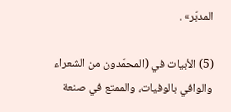المدبّر» .

(5) الأبيات في (المحمّدون من الشعراء والوافي بالوفيات، والممتع في صنعة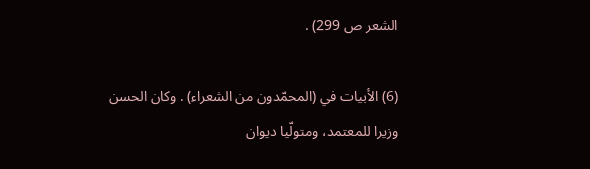الشعر ص 299) .

(6) الأبيات في (المحمّدون من الشعراء) . وكان الحسن وزيرا للمعتمد، ومتولّيا ديوان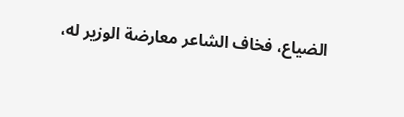الضياع، فخاف الشاعر معارضة الوزير له،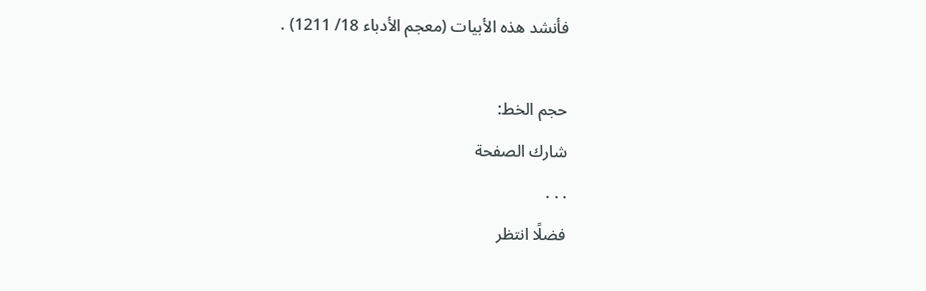فأنشد هذه الأبيات (معجم الأدباء 18/ 1211) .

حجم الخط:
شارك الصفحة
. . .
فضلًا انتظر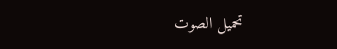تحميل الصوت